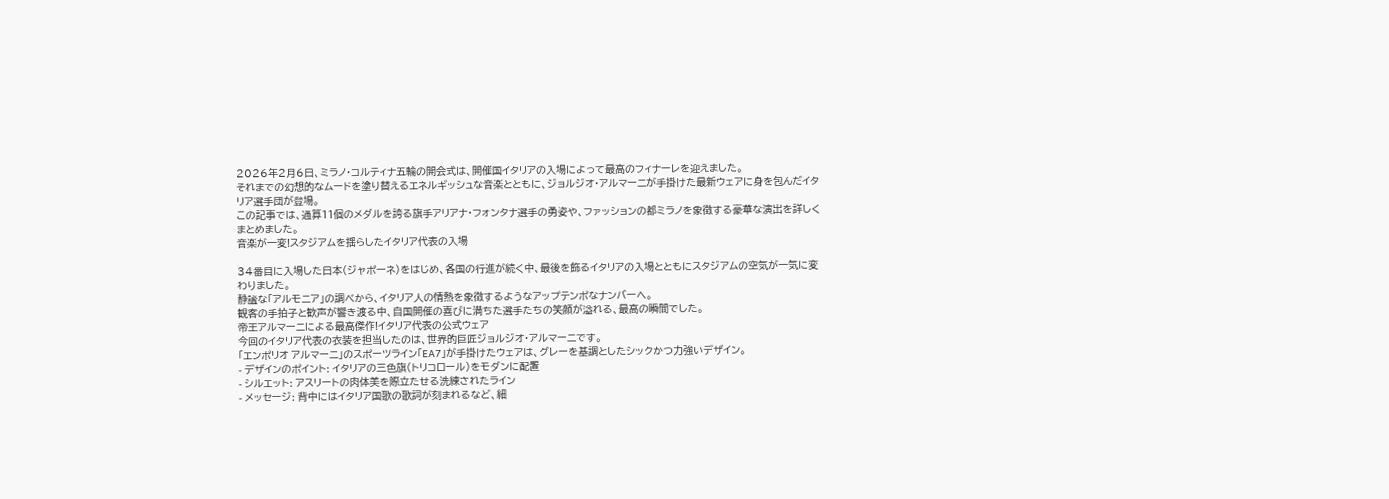2026年2月6日、ミラノ・コルティナ五輪の開会式は、開催国イタリアの入場によって最高のフィナーレを迎えました。
それまでの幻想的なムードを塗り替えるエネルギッシュな音楽とともに、ジョルジオ・アルマーニが手掛けた最新ウェアに身を包んだイタリア選手団が登場。
この記事では、通算11個のメダルを誇る旗手アリアナ・フォンタナ選手の勇姿や、ファッションの都ミラノを象徴する豪華な演出を詳しくまとめました。
音楽が一変!スタジアムを揺らしたイタリア代表の入場

34番目に入場した日本(ジャポーネ)をはじめ、各国の行進が続く中、最後を飾るイタリアの入場とともにスタジアムの空気が一気に変わりました。
静謐な「アルモニア」の調べから、イタリア人の情熱を象徴するようなアップテンポなナンバーへ。
観客の手拍子と歓声が響き渡る中、自国開催の喜びに満ちた選手たちの笑顔が溢れる、最高の瞬間でした。
帝王アルマーニによる最高傑作!イタリア代表の公式ウェア
今回のイタリア代表の衣装を担当したのは、世界的巨匠ジョルジオ・アルマーニです。
「エンポリオ アルマーニ」のスポーツライン「EA7」が手掛けたウェアは、グレーを基調としたシックかつ力強いデザイン。
- デザインのポイント: イタリアの三色旗(トリコロール)をモダンに配置
- シルエット: アスリートの肉体美を際立たせる洗練されたライン
- メッセージ: 背中にはイタリア国歌の歌詞が刻まれるなど、細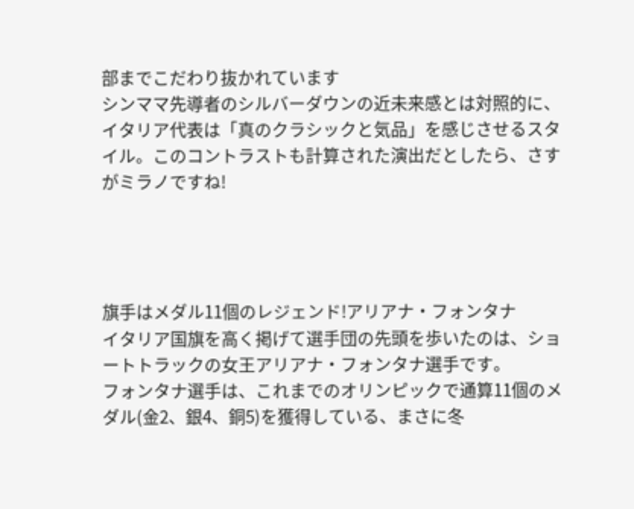部までこだわり抜かれています
シンママ先導者のシルバーダウンの近未来感とは対照的に、イタリア代表は「真のクラシックと気品」を感じさせるスタイル。このコントラストも計算された演出だとしたら、さすがミラノですね!




旗手はメダル11個のレジェンド!アリアナ・フォンタナ
イタリア国旗を高く掲げて選手団の先頭を歩いたのは、ショートトラックの女王アリアナ・フォンタナ選手です。
フォンタナ選手は、これまでのオリンピックで通算11個のメダル(金2、銀4、銅5)を獲得している、まさに冬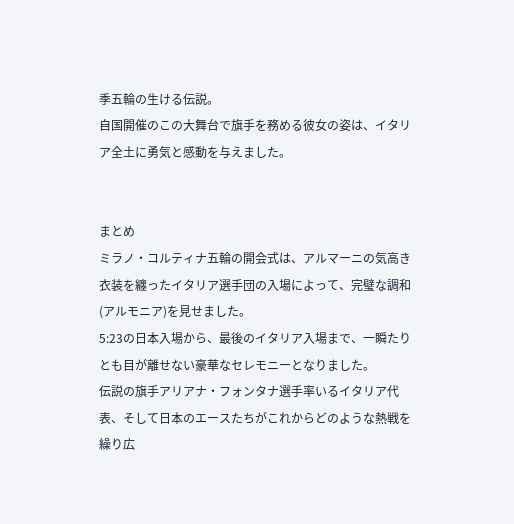季五輪の生ける伝説。
自国開催のこの大舞台で旗手を務める彼女の姿は、イタリア全土に勇気と感動を与えました。


まとめ
ミラノ・コルティナ五輪の開会式は、アルマーニの気高き衣装を纏ったイタリア選手団の入場によって、完璧な調和(アルモニア)を見せました。
5:23の日本入場から、最後のイタリア入場まで、一瞬たりとも目が離せない豪華なセレモニーとなりました。
伝説の旗手アリアナ・フォンタナ選手率いるイタリア代表、そして日本のエースたちがこれからどのような熱戦を繰り広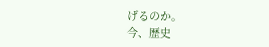げるのか。
今、歴史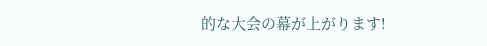的な大会の幕が上がります!